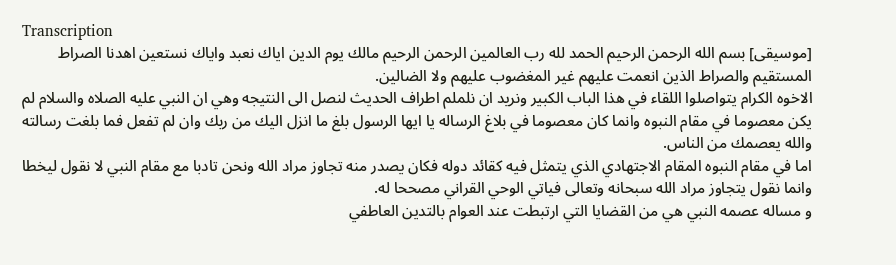Transcription
[موسيقى] بسم الله الرحمن الرحيم الحمد لله رب العالمين الرحمن الرحيم مالك يوم الدين اياك نعبد واياك نستعين اهدنا الصراط المستقيم والصراط الذين انعمت عليهم غير المغضوب عليهم ولا الضالين.
الاخوه الكرام يتواصلوا اللقاء في هذا الباب الكبير ونريد ان نلملم اطراف الحديث لنصل الى النتيجه وهي ان النبي عليه الصلاه والسلام لم يكن معصوما في مقام النبوه وانما كان معصوما في بلاغ الرساله يا ايها الرسول بلغ ما انزل اليك من ربك وان لم تفعل فما بلغت رسالته والله يعصمك من الناس.
اما في مقام النبوه المقام الاجتهادي الذي يتمثل فيه كقائد دوله فكان يصدر منه تجاوز مراد الله ونحن تادبا مع مقام النبي لا نقول ليخطا وانما نقول يتجاوز مراد الله سبحانه وتعالى فياتي الوحي القراني مصححا له.
و مساله عصمه النبي هي من القضايا التي ارتبطت عند العوام بالتدين العاطفي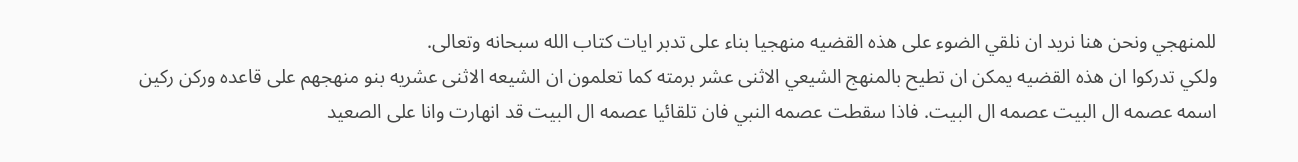للمنهجي ونحن هنا نريد ان نلقي الضوء على هذه القضيه منهجيا بناء على تدبر ايات كتاب الله سبحانه وتعالى.
ولكي تدركوا ان هذه القضيه يمكن ان تطيح بالمنهج الشيعي الاثنى عشر برمته كما تعلمون ان الشيعه الاثنى عشريه بنو منهجهم على قاعده وركن ركين اسمه عصمه ال البيت عصمه ال البيت. فاذا سقطت عصمه النبي فان تلقائيا عصمه ال البيت قد انهارت وانا على الصعيد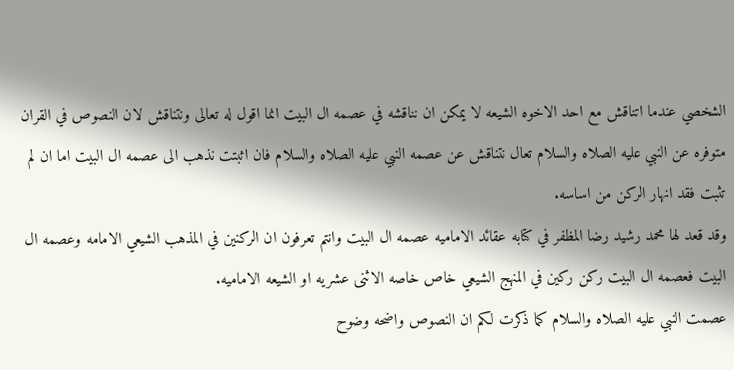الشخصي عندما اتناقش مع احد الاخوه الشيعه لا يمكن ان نناقشه في عصمه ال البيت انما اقول له تعالى ونتناقش لان النصوص في القران متوفره عن النبي عليه الصلاه والسلام تعال نتناقش عن عصمه النبي عليه الصلاه والسلام فان اثبتت نذهب الى عصمه ال البيت اما ان لم تثبت فقد انهار الركن من اساسه.
وقد قعد لها محمد رشيد رضا المظفر في كتابه عقائد الاماميه عصمه ال البيت وانتم تعرفون ان الركنين في المذهب الشيعي الامامه وعصمه ال البيت فعصمه ال البيت ركن ركين في المنهج الشيعي خاص خاصه الاثنى عشريه او الشيعه الاماميه.
عصمت النبي عليه الصلاه والسلام كما ذكرت لكم ان النصوص واضحه وضوح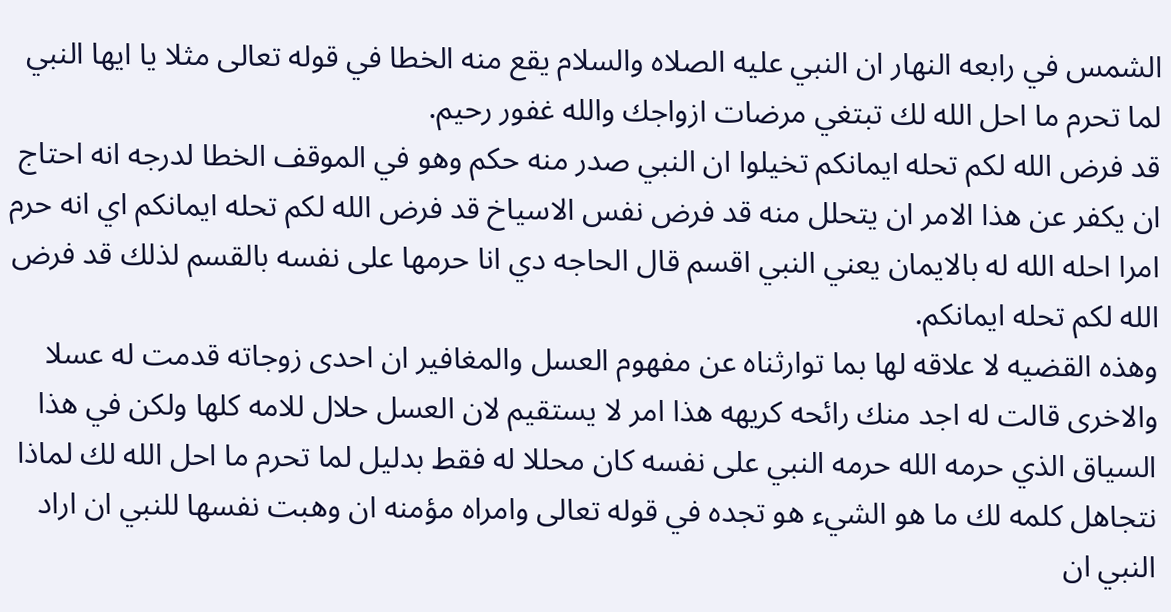الشمس في رابعه النهار ان النبي عليه الصلاه والسلام يقع منه الخطا في قوله تعالى مثلا يا ايها النبي لما تحرم ما احل الله لك تبتغي مرضات ازواجك والله غفور رحيم.
قد فرض الله لكم تحله ايمانكم تخيلوا ان النبي صدر منه حكم وهو في الموقف الخطا لدرجه انه احتاج ان يكفر عن هذا الامر ان يتحلل منه قد فرض نفس الاسياخ قد فرض الله لكم تحله ايمانكم اي انه حرم امرا احله الله له بالايمان يعني النبي اقسم قال الحاجه دي انا حرمها على نفسه بالقسم لذلك قد فرض الله لكم تحله ايمانكم.
وهذه القضيه لا علاقه لها بما توارثناه عن مفهوم العسل والمغافير ان احدى زوجاته قدمت له عسلا والاخرى قالت له اجد منك رائحه كريهه هذا امر لا يستقيم لان العسل حلال للامه كلها ولكن في هذا السياق الذي حرمه الله حرمه النبي على نفسه كان محللا له فقط بدليل لما تحرم ما احل الله لك لماذا نتجاهل كلمه لك ما هو الشيء هو تجده في قوله تعالى وامراه مؤمنه ان وهبت نفسها للنبي ان اراد النبي ان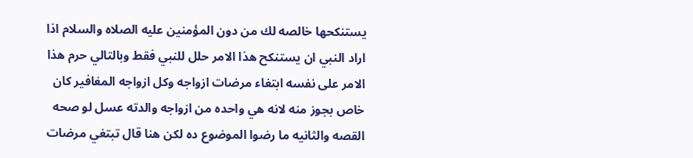يستنكحها خالصه لك من دون المؤمنين عليه الصلاه والسلام اذا اراد النبي ان يستنكح هذا الامر حلل للنبي فقط وبالتالي حرم هذا الامر على نفسه ابتغاء مرضات ازواجه وكل ازواجه المغافير كان خاص بجوز منه لانه هي واحده من ازواجه والدته عسل لو صحه القصه والثانيه ما رضوا الموضوع ده لكن هنا قال تبتغي مرضات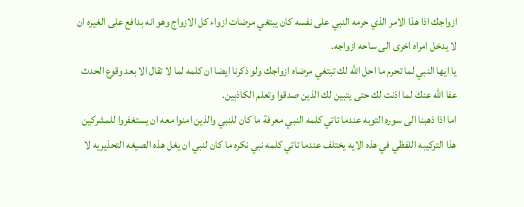ازواجك اذا هذا الامر الذي حرمه النبي على نفسه كان يبتغي مرضات ازواء كل الازواج وهو انه بدافع على الغيره ان لا يدخل امراه اخرى الى ساحه ازواجه.
يا ايها النبي لما تحرم ما احل الله لك تبتغي مرضاه ازواجك ولو ذكرنا ايضا ان كلمه لما لا تقال الا بعد وقوع الحدث عفا الله عنك لما اذنت لك حتى يتبين لك الذين صدقوا وتعلم الكاذبين.
اما اذا ذهبنا الى سوره التوبه عندما تاتي كلمه النبي معرفة ما كان للنبي والذين امنوا معه ان يستغفروا للمشركين هذا التركيبه اللفظي في هذه الايه يختلف عندما تاتي كلمه نبي نكره ما كان لنبي ان يغل هذه الصيغه التحذيريه لا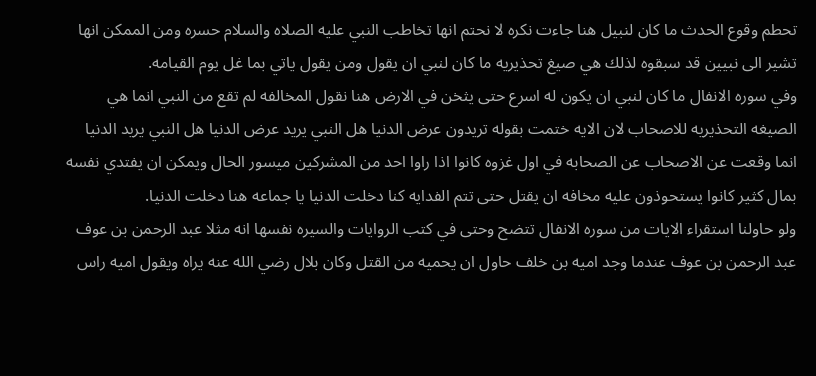تحطم وقوع الحدث ما كان لنبيل هنا جاءت نكره لا نحتم انها تخاطب النبي عليه الصلاه والسلام حسره ومن الممكن انها تشير الى نبيين قد سبقوه لذلك هي صيغ تحذيريه ما كان لنبي ان يقول ومن يقول ياتي بما غل يوم القيامه.
وفي سوره الانفال ما كان لنبي ان يكون له اسرع حتى يثخن في الارض هنا نقول المخالفه لم تقع من النبي انما هي الصيغه التحذيريه للاصحاب لان الايه ختمت بقوله تريدون عرض الدنيا هل النبي يريد عرض الدنيا هل النبي يريد الدنيا انما وقعت عن الاصحاب عن الصحابه في اول غزوه كانوا اذا راوا احد من المشركين ميسور الحال ويمكن ان يفتدي نفسه بمال كثير كانوا يستحوذون عليه مخافه ان يقتل حتى تتم الفدايه كنا دخلت الدنيا يا جماعه هنا دخلت الدنيا.
ولو حاولنا استقراء الايات من سوره الانفال تتضح وحتى في كتب الروايات والسيره نفسها انه مثلا عبد الرحمن بن عوف عبد الرحمن بن عوف عندما وجد اميه بن خلف حاول ان يحميه من القتل وكان بلال رضي الله عنه يراه ويقول اميه راس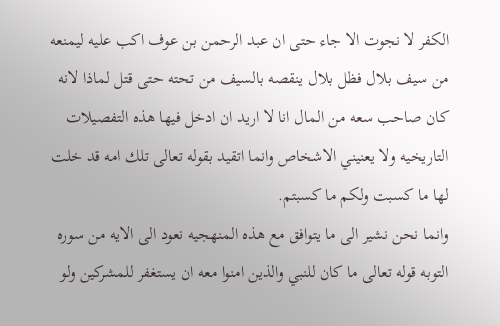الكفر لا نجوت الا جاء حتى ان عبد الرحمن بن عوف اكب عليه ليمنعه من سيف بلال فظل بلال ينقصه بالسيف من تحته حتى قتل لماذا لانه كان صاحب سعه من المال انا لا اريد ان ادخل فيها هذه التفصيلات التاريخيه ولا يعنيني الاشخاص وانما اتقيد بقوله تعالى تلك امه قد خلت لها ما كسبت ولكم ما كسبتم.
وانما نحن نشير الى ما يتوافق مع هذه المنهجيه نعود الى الايه من سوره التوبه قوله تعالى ما كان للنبي والذين امنوا معه ان يستغفر للمشركين ولو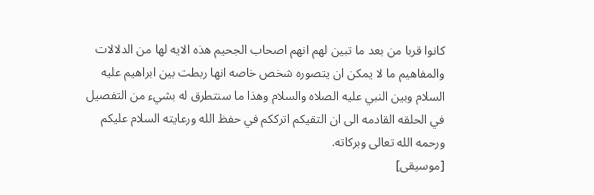كانوا قربا من بعد ما تبين لهم انهم اصحاب الجحيم هذه الايه لها من الدلالات والمفاهيم ما لا يمكن ان يتصوره شخص خاصه انها ربطت بين ابراهيم عليه السلام وبين النبي عليه الصلاه والسلام وهذا ما سنتطرق له بشيء من التفصيل في الحلقه القادمه الى ان التقيكم اترككم في حفظ الله ورعايته السلام عليكم ورحمه الله تعالى وبركاته.
[موسيقى]